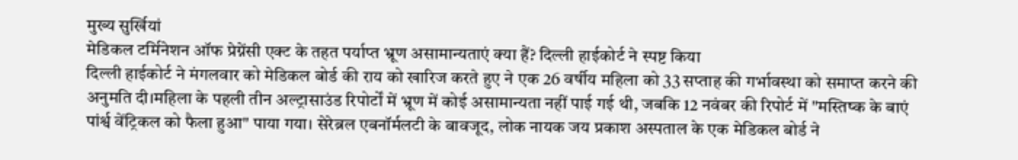मुख्य सुर्खियां
मेडिकल टर्मिनेशन ऑफ प्रेग्नेंसी एक्ट के तहत पर्याप्त भ्रूण असामान्यताएं क्या हैं? दिल्ली हाईकोर्ट ने स्पष्ट किया
दिल्ली हाईकोर्ट ने मंगलवार को मेडिकल बोर्ड की राय को खारिज करते हुए ने एक 26 वर्षीय महिला को 33 सप्ताह की गर्भावस्था को समाप्त करने की अनुमति दी।महिला के पहली तीन अल्ट्रासाउंड रिपोर्टों में भ्रूण में कोई असामान्यता नहीं पाई गई थी, जबकि 12 नवंबर की रिपोर्ट में "मस्तिष्क के बाएं पांर्श्व वेंट्रिकल को फैला हुआ" पाया गया। सेरेब्रल एबनॉर्मलटी के बावजूद, लोक नायक जय प्रकाश अस्पताल के एक मेडिकल बोर्ड ने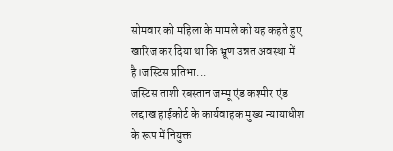सोमवार को महिला के मामले को यह कहते हुए खारिज कर दिया था कि भ्रूण उन्नत अवस्था में है।जस्टिस प्रतिभा...
जस्टिस ताशी रबस्तान जम्मू एंड कश्मीर एंड लद्दाख हाईकोर्ट के कार्यवाहक मुख्य न्यायाधीश के रूप में नियुक्त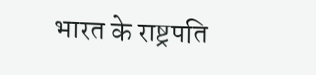भारत के राष्ट्रपति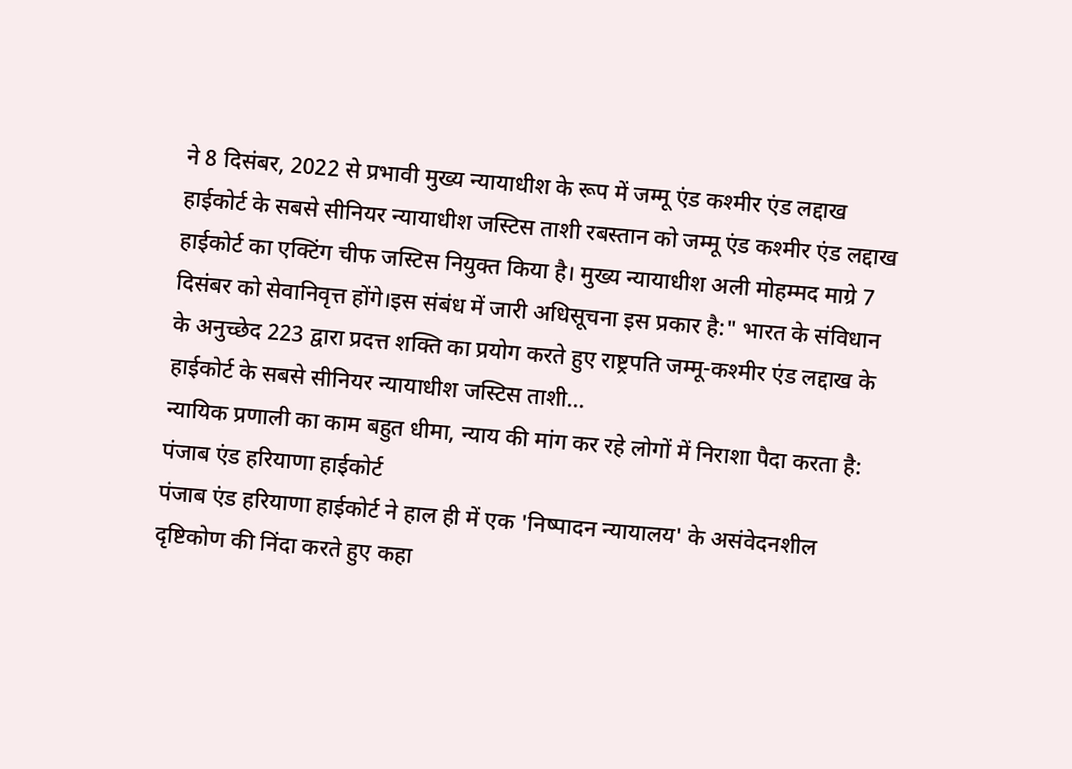ने 8 दिसंबर, 2022 से प्रभावी मुख्य न्यायाधीश के रूप में जम्मू एंड कश्मीर एंड लद्दाख हाईकोर्ट के सबसे सीनियर न्यायाधीश जस्टिस ताशी रबस्तान को जम्मू एंड कश्मीर एंड लद्दाख हाईकोर्ट का एक्टिंग चीफ जस्टिस नियुक्त किया है। मुख्य न्यायाधीश अली मोहम्मद माग्रे 7 दिसंबर को सेवानिवृत्त होंगे।इस संबंध में जारी अधिसूचना इस प्रकार है:" भारत के संविधान के अनुच्छेद 223 द्वारा प्रदत्त शक्ति का प्रयोग करते हुए राष्ट्रपति जम्मू-कश्मीर एंड लद्दाख के हाईकोर्ट के सबसे सीनियर न्यायाधीश जस्टिस ताशी...
न्यायिक प्रणाली का काम बहुत धीमा, न्याय की मांग कर रहे लोगों में निराशा पैदा करता है: पंजाब एंड हरियाणा हाईकोर्ट
पंजाब एंड हरियाणा हाईकोर्ट ने हाल ही में एक 'निष्पादन न्यायालय' के असंवेदनशील दृष्टिकोण की निंदा करते हुए कहा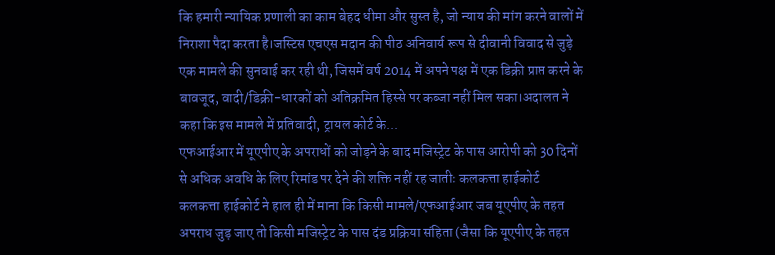कि हमारी न्यायिक प्रणाली का काम बेहद धीमा और सुस्त है, जो न्याय की मांग करने वालों में निराशा पैदा करता है।जस्टिस एचएस मदान की पीठ अनिवार्य रूप से दीवानी विवाद से जुड़े एक मामले की सुनवाई कर रही थी, जिसमें वर्ष 2014 में अपने पक्ष में एक डिक्री प्राप्त करने के बावजूद, वादी/डिक्री-धारकों को अतिक्रमित हिस्से पर कब्जा नहीं मिल सका।अदालत ने कहा कि इस मामले में प्रतिवादी, ट्रायल कोर्ट के...
एफआईआर में यूएपीए के अपराधों को जोड़ने के बाद मजिस्ट्रेट के पास आरोपी को 30 दिनों से अधिक अवधि के लिए रिमांड पर देने की शक्ति नहीं रह जातीः कलकत्ता हाईकोर्ट
कलकत्ता हाईकोर्ट ने हाल ही में माना कि किसी मामले/एफआईआर जब यूएपीए के तहत अपराध जुड़ जाए तो किसी मजिस्ट्रेट के पास दंड प्रक्रिया संहिता (जैसा कि यूएपीए के तहत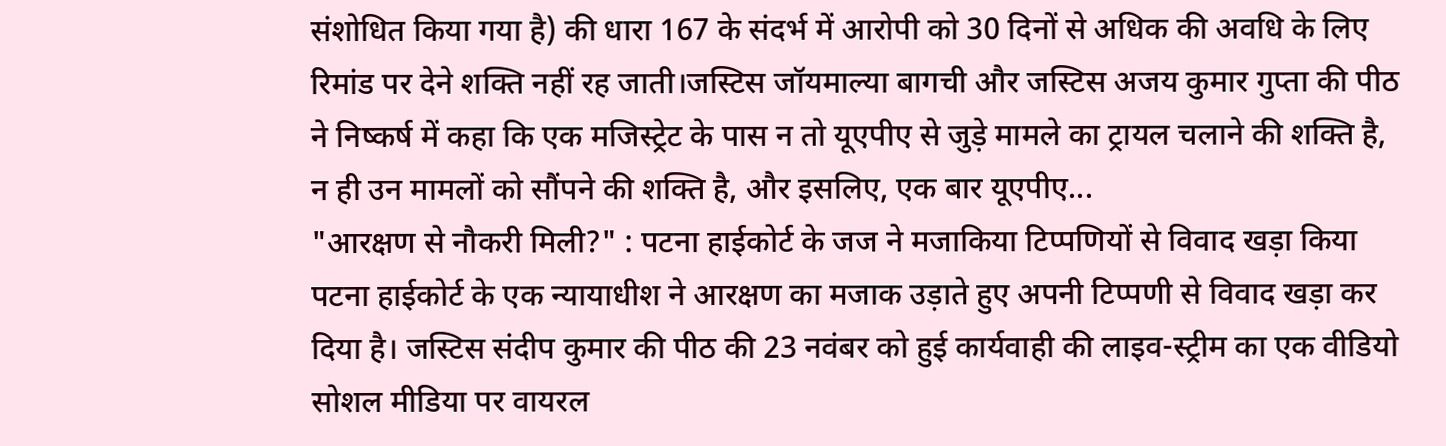संशोधित किया गया है) की धारा 167 के संदर्भ में आरोपी को 30 दिनों से अधिक की अवधि के लिए रिमांड पर देने शक्ति नहीं रह जाती।जस्टिस जॉयमाल्या बागची और जस्टिस अजय कुमार गुप्ता की पीठ ने निष्कर्ष में कहा कि एक मजिस्ट्रेट के पास न तो यूएपीए से जुड़े मामले का ट्रायल चलाने की शक्ति है, न ही उन मामलों को सौंपने की शक्ति है, और इसलिए, एक बार यूएपीए...
"आरक्षण से नौकरी मिली?" : पटना हाईकोर्ट के जज ने मजाकिया टिप्पणियों से विवाद खड़ा किया
पटना हाईकोर्ट के एक न्यायाधीश ने आरक्षण का मजाक उड़ाते हुए अपनी टिप्पणी से विवाद खड़ा कर दिया है। जस्टिस संदीप कुमार की पीठ की 23 नवंबर को हुई कार्यवाही की लाइव-स्ट्रीम का एक वीडियो सोशल मीडिया पर वायरल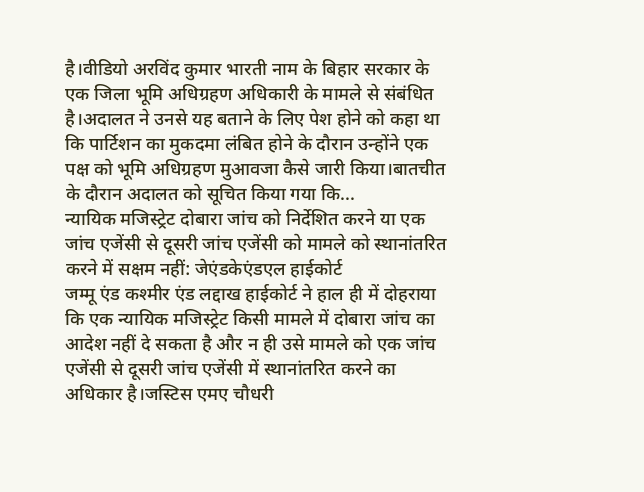है।वीडियो अरविंद कुमार भारती नाम के बिहार सरकार के एक जिला भूमि अधिग्रहण अधिकारी के मामले से संबंधित है।अदालत ने उनसे यह बताने के लिए पेश होने को कहा था कि पार्टिशन का मुकदमा लंबित होने के दौरान उन्होंने एक पक्ष को भूमि अधिग्रहण मुआवजा कैसे जारी किया।बातचीत के दौरान अदालत को सूचित किया गया कि...
न्यायिक मजिस्ट्रेट दोबारा जांच को निर्देशित करने या एक जांच एजेंसी से दूसरी जांच एजेंसी को मामले को स्थानांतरित करने में सक्षम नहीं: जेएंडकेएंडएल हाईकोर्ट
जम्मू एंड कश्मीर एंड लद्दाख हाईकोर्ट ने हाल ही में दोहराया कि एक न्यायिक मजिस्ट्रेट किसी मामले में दोबारा जांच का आदेश नहीं दे सकता है और न ही उसे मामले को एक जांच एजेंसी से दूसरी जांच एजेंसी में स्थानांतरित करने का अधिकार है।जस्टिस एमए चौधरी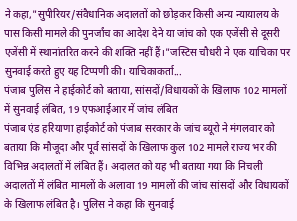ने कहा,"सुपीरियर/संवैधानिक अदालतों को छोड़कर किसी अन्य न्यायालय के पास किसी मामले की पुनर्जांच का आदेश देने या जांच को एक एजेंसी से दूसरी एजेंसी में स्थानांतरित करने की शक्ति नहीं हैं।"जस्टिस चौधरी ने एक याचिका पर सुनवाई करते हुए यह टिप्पणी की। याचिकाकर्ता...
पंजाब पुलिस ने हाईकोर्ट को बताया, सांसदों/विधायकों के खिलाफ 102 मामलों में सुनवाई लंबित, 19 एफआईआर में जांच लंबित
पंजाब एंड हरियाणा हाईकोर्ट को पंजाब सरकार के जांच ब्यूरो ने मंगलवार को बताया कि मौजूदा और पूर्व सांसदों के खिलाफ कुल 102 मामले राज्य भर की विभिन्न अदालतों में लंबित हैं। अदालत को यह भी बताया गया कि निचली अदालतों में लंबित मामलों के अलावा 19 मामलों की जांच सांसदों और विधायकों के खिलाफ लंबित है। पुलिस ने कहा कि सुनवाई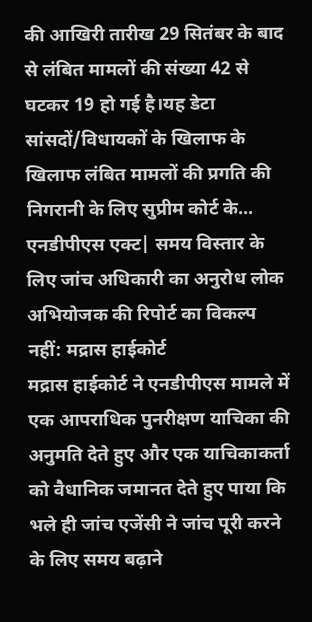की आखिरी तारीख 29 सितंबर के बाद से लंबित मामलों की संख्या 42 से घटकर 19 हो गई है।यह डेटा सांसदों/विधायकों के खिलाफ के खिलाफ लंबित मामलों की प्रगति की निगरानी के लिए सुप्रीम कोर्ट के...
एनडीपीएस एक्ट| समय विस्तार के लिए जांच अधिकारी का अनुरोध लोक अभियोजक की रिपोर्ट का विकल्प नहीं: मद्रास हाईकोर्ट
मद्रास हाईकोर्ट ने एनडीपीएस मामले में एक आपराधिक पुनरीक्षण याचिका की अनुमति देते हुए और एक याचिकाकर्ता को वैधानिक जमानत देते हुए पाया कि भले ही जांच एजेंसी ने जांच पूरी करने के लिए समय बढ़ाने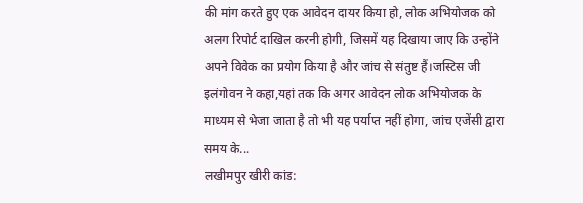की मांग करते हुए एक आवेदन दायर किया हो, लोक अभियोजक को अलग रिपोर्ट दाखिल करनी होगी, जिसमें यह दिखाया जाए कि उन्होंने अपने विवेक का प्रयोग किया है और जांच से संतुष्ट हैं।जस्टिस जी इलंगोवन ने कहा,यहां तक कि अगर आवेदन लोक अभियोजक के माध्यम से भेजा जाता है तो भी यह पर्याप्त नहीं होगा, जांच एजेंसी द्वारा समय के...
लखीमपुर खीरी कांड: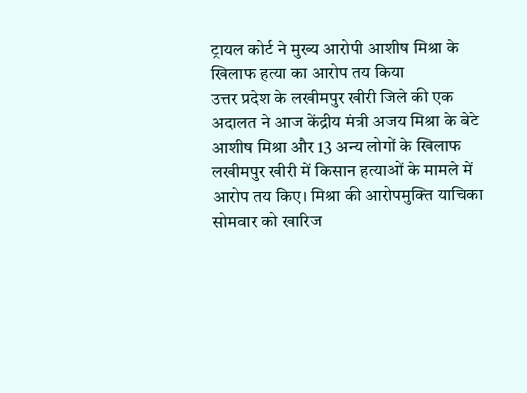ट्रायल कोर्ट ने मुख्य आरोपी आशीष मिश्रा के खिलाफ हत्या का आरोप तय किया
उत्तर प्रदेश के लखीमपुर खीरी जिले की एक अदालत ने आज केंद्रीय मंत्री अजय मिश्रा के बेटे आशीष मिश्रा और 13 अन्य लोगों के खिलाफ लखीमपुर खीरी में किसान हत्याओं के मामले में आरोप तय किए। मिश्रा की आरोपमुक्ति याचिका सोमवार को खारिज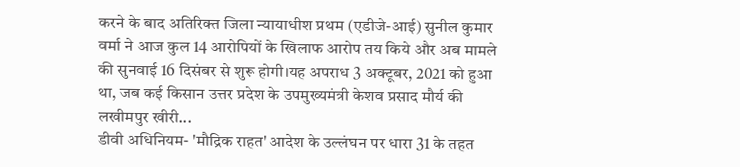करने के बाद अतिरिक्त जिला न्यायाधीश प्रथम (एडीजे-आई) सुनील कुमार वर्मा ने आज कुल 14 आरोपियों के खिलाफ आरोप तय किये और अब मामले की सुनवाई 16 दिसंबर से शुरू होगी।यह अपराध 3 अक्टूबर, 2021 को हुआ था, जब कई किसान उत्तर प्रदेश के उपमुख्यमंत्री केशव प्रसाद मौर्य की लखीमपुर खीरी...
डीवी अधिनियम- 'मौद्रिक राहत' आदेश के उल्लंघन पर धारा 31 के तहत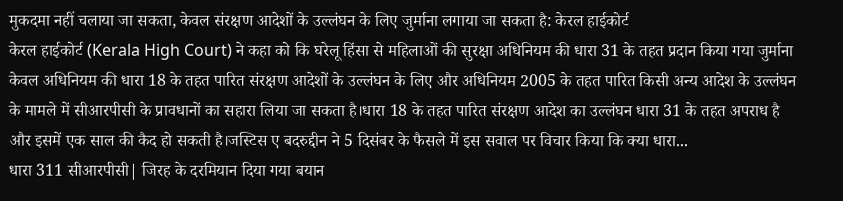मुकदमा नहीं चलाया जा सकता, केवल संरक्षण आदेशों के उल्लंघन के लिए जुर्माना लगाया जा सकता है: केरल हाईकोर्ट
केरल हाईकोर्ट (Kerala High Court) ने कहा को कि घरेलू हिंसा से महिलाओं की सुरक्षा अधिनियम की धारा 31 के तहत प्रदान किया गया जुर्माना केवल अधिनियम की धारा 18 के तहत पारित संरक्षण आदेशों के उल्लंघन के लिए और अधिनियम 2005 के तहत पारित किसी अन्य आदेश के उल्लंघन के मामले में सीआरपीसी के प्रावधानों का सहारा लिया जा सकता है।धारा 18 के तहत पारित संरक्षण आदेश का उल्लंघन धारा 31 के तहत अपराध है और इसमें एक साल की कैद हो सकती है।जस्टिस ए बदरुद्दीन ने 5 दिसंबर के फैसले में इस सवाल पर विचार किया कि क्या धारा...
धारा 311 सीआरपीसी| जिरह के दरमियान दिया गया बयान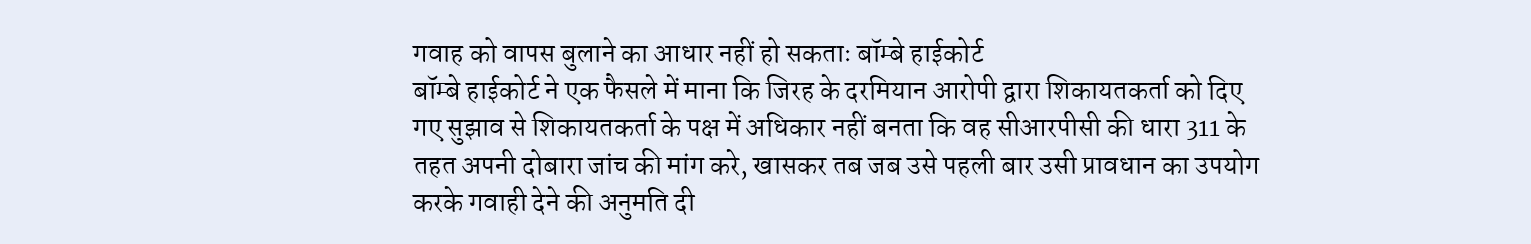गवाह को वापस बुलाने का आधार नहीं हो सकताः बॉम्बे हाईकोर्ट
बॉम्बे हाईकोर्ट ने एक फैसले में माना कि जिरह के दरमियान आरोपी द्वारा शिकायतकर्ता को दिए गए सुझाव से शिकायतकर्ता के पक्ष में अधिकार नहीं बनता कि वह सीआरपीसी की धारा 311 के तहत अपनी दोबारा जांच की मांग करे, खासकर तब जब उसे पहली बार उसी प्रावधान का उपयोग करके गवाही देने की अनुमति दी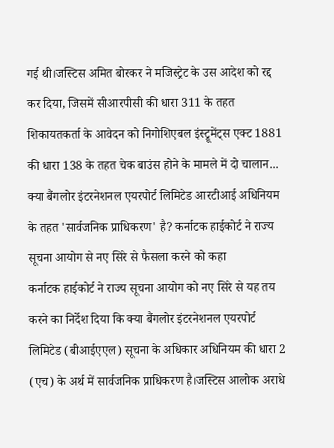गई थी।जस्टिस अमित बोरकर ने मजिस्ट्रेट के उस आदेश को रद्द कर दिया, जिसमें सीआरपीसी की धारा 311 के तहत शिकायतकर्ता के आवेदन को निगोशिएबल इंस्ट्रूमेंट्स एक्ट 1881 की धारा 138 के तहत चेक बाउंस होने के मामले में दो चालान...
क्या बैंगलोर इंटरनेशनल एयरपोर्ट लिमिटेड आरटीआई अधिनियम के तहत 'सार्वजनिक प्राधिकरण' है? कर्नाटक हाईकोर्ट ने राज्य सूचना आयोग से नए सिरे से फैसला करने को कहा
कर्नाटक हाईकोर्ट ने राज्य सूचना आयोग को नए सिरे से यह तय करने का निर्देश दिया कि क्या बैंगलोर इंटरनेशनल एयरपोर्ट लिमिटेड (बीआईएएल) सूचना के अधिकार अधिनियम की धारा 2 (एच) के अर्थ में सार्वजनिक प्राधिकरण है।जस्टिस आलोक अराधे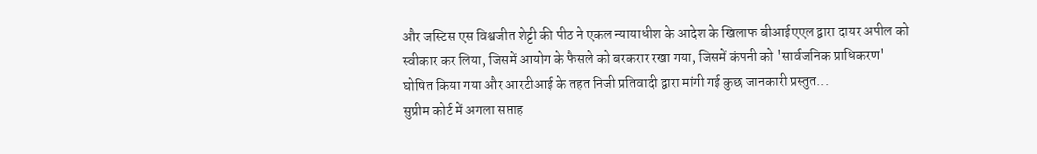और जस्टिस एस विश्वजीत शेट्टी की पीठ ने एकल न्यायाधीश के आदेश के खिलाफ बीआईएएल द्वारा दायर अपील को स्वीकार कर लिया, जिसमें आयोग के फैसले को बरकरार रखा गया, जिसमें कंपनी को 'सार्वजनिक प्राधिकरण' घोषित किया गया और आरटीआई के तहत निजी प्रतिवादी द्वारा मांगी गई कुछ जानकारी प्रस्तुत...
सुप्रीम कोर्ट में अगला सप्ताह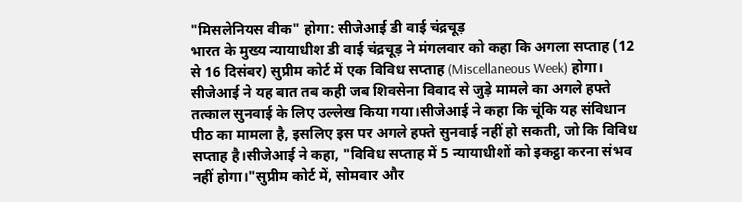"मिसलेनियस वीक" होगा: सीजेआई डी वाई चंद्रचूड़
भारत के मुख्य न्यायाधीश डी वाई चंद्रचूड़ ने मंगलवार को कहा कि अगला सप्ताह (12 से 16 दिसंबर) सुप्रीम कोर्ट में एक विविध सप्ताह (Miscellaneous Week) होगा। सीजेआई ने यह बात तब कही जब शिवसेना विवाद से जुड़े मामले का अगले हफ्ते तत्काल सुनवाई के लिए उल्लेख किया गया।सीजेआई ने कहा कि चूंकि यह संविधान पीठ का मामला है, इसलिए इस पर अगले हफ्ते सुनवाई नहीं हो सकती, जो कि विविध सप्ताह है।सीजेआई ने कहा, "विविध सप्ताह में 5 न्यायाधीशों को इकट्ठा करना संभव नहीं होगा।"सुप्रीम कोर्ट में, सोमवार और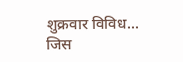शुक्रवार विविध...
जिस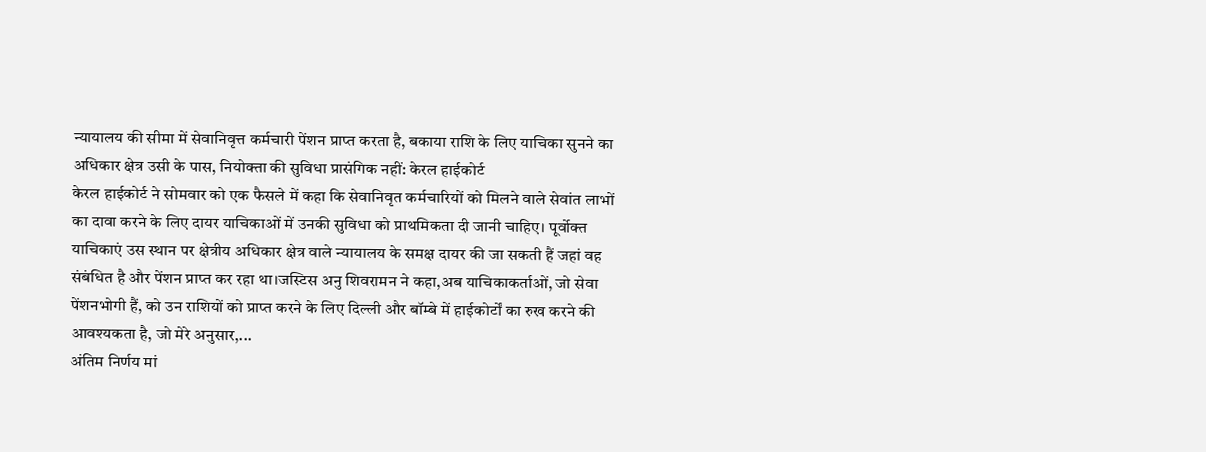न्यायालय की सीमा में सेवानिवृत्त कर्मचारी पेंशन प्राप्त करता है, बकाया राशि के लिए याचिका सुनने का अधिकार क्षेत्र उसी के पास, नियोक्ता की सुविधा प्रासंगिक नहीं: केरल हाईकोर्ट
केरल हाईकोर्ट ने सोमवार को एक फैसले में कहा कि सेवानिवृत कर्मचारियों को मिलने वाले सेवांत लाभों का दावा करने के लिए दायर याचिकाओं में उनकी सुविधा को प्राथमिकता दी जानी चाहिए। पूर्वोक्त याचिकाएं उस स्थान पर क्षेत्रीय अधिकार क्षेत्र वाले न्यायालय के समक्ष दायर की जा सकती हैं जहां वह संबंधित है और पेंशन प्राप्त कर रहा था।जस्टिस अनु शिवरामन ने कहा,अब याचिकाकर्ताओं, जो सेवा पेंशनभोगी हैं, को उन राशियों को प्राप्त करने के लिए दिल्ली और बॉम्बे में हाईकोर्टों का रुख करने की आवश्यकता है, जो मेरे अनुसार,...
अंतिम निर्णय मां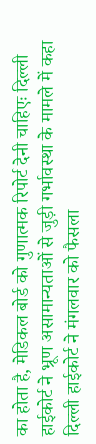का होता है, मेडिकल बोर्ड को गुणात्मक रिपोर्ट देनी चाहिएः दिल्ली हाईकोर्ट ने भ्रूण असामान्यताओं से जुड़ी गर्भावस्था के मामले में कहा
दिल्ली हाईकोर्ट ने मंगलवार को फैसला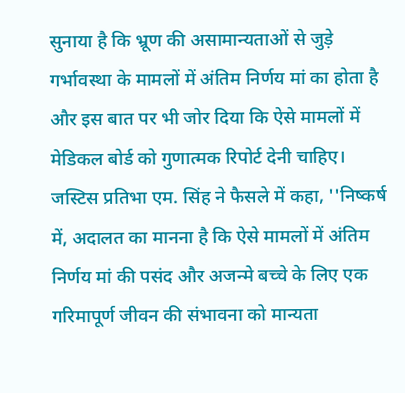सुनाया है कि भ्रूण की असामान्यताओं से जुड़े गर्भावस्था के मामलों में अंतिम निर्णय मां का होता है और इस बात पर भी जोर दिया कि ऐसे मामलों में मेडिकल बोर्ड को गुणात्मक रिपोर्ट देनी चाहिए। जस्टिस प्रतिभा एम. सिंह ने फैसले में कहा, ''निष्कर्ष में, अदालत का मानना है कि ऐसे मामलों में अंतिम निर्णय मां की पसंद और अजन्मे बच्चे के लिए एक गरिमापूर्ण जीवन की संभावना को मान्यता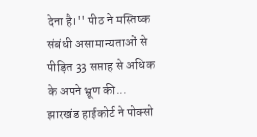देना है।'' पीठ ने मस्तिष्क संबंधी असामान्यताओं से पीड़ित 33 सप्ताह से अधिक के अपने भ्रूण की...
झारखंड हाईकोर्ट ने पोक्सो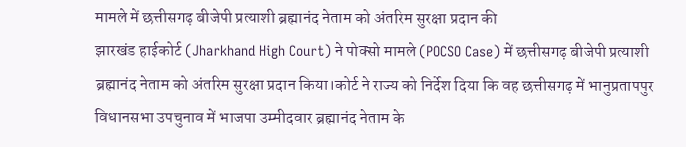मामले में छत्तीसगढ़ बीजेपी प्रत्याशी ब्रह्मानंद नेताम को अंतरिम सुरक्षा प्रदान की
झारखंड हाईकोर्ट (Jharkhand High Court) ने पोक्सो मामले (POCSO Case) में छत्तीसगढ़ बीजेपी प्रत्याशी ब्रह्मानंद नेताम को अंतरिम सुरक्षा प्रदान किया।कोर्ट ने राज्य को निर्देश दिया कि वह छत्तीसगढ़ में भानुप्रतापपुर विधानसभा उपचुनाव में भाजपा उम्मीदवार ब्रह्मानंद नेताम के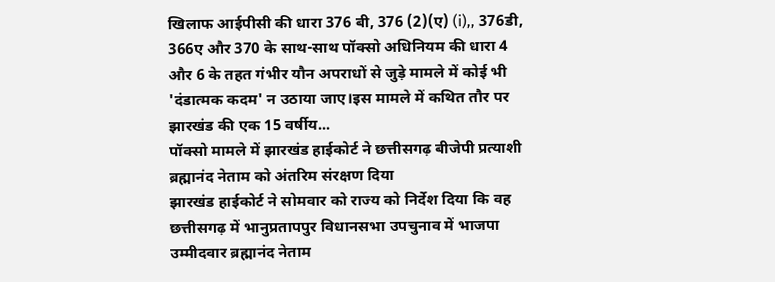खिलाफ आईपीसी की धारा 376 बी, 376 (2)(ए) (i),, 376डी, 366ए और 370 के साथ-साथ पॉक्सो अधिनियम की धारा 4 और 6 के तहत गंभीर यौन अपराधों से जुड़े मामले में कोई भी 'दंडात्मक कदम' न उठाया जाए।इस मामले में कथित तौर पर झारखंड की एक 15 वर्षीय...
पॉक्सो मामले में झारखंड हाईकोर्ट ने छत्तीसगढ़ बीजेपी प्रत्याशी ब्रह्मानंद नेताम को अंतरिम संरक्षण दिया
झारखंड हाईकोर्ट ने सोमवार को राज्य को निर्देश दिया कि वह छत्तीसगढ़ में भानुप्रतापपुर विधानसभा उपचुनाव में भाजपा उम्मीदवार ब्रह्मानंद नेताम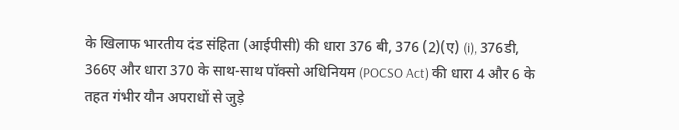के खिलाफ भारतीय दंड संहिता (आईपीसी) की धारा 376 बी, 376 (2)(ए) (i), 376डी, 366ए और धारा 370 के साथ-साथ पॉक्सो अधिनियम (POCSO Act) की धारा 4 और 6 के तहत गंभीर यौन अपराधों से जुड़े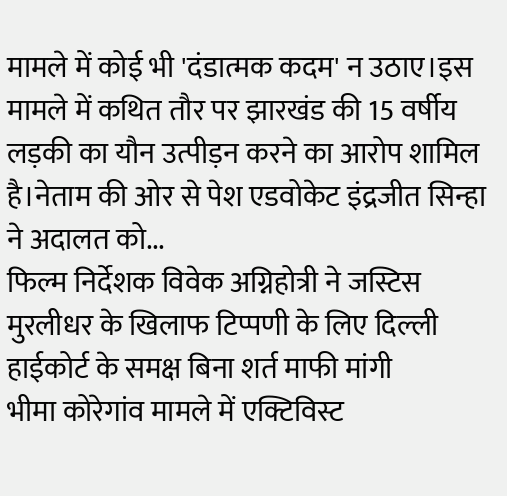मामले में कोई भी 'दंडात्मक कदम' न उठाए।इस मामले में कथित तौर पर झारखंड की 15 वर्षीय लड़की का यौन उत्पीड़न करने का आरोप शामिल है।नेताम की ओर से पेश एडवोकेट इंद्रजीत सिन्हा ने अदालत को...
फिल्म निर्देशक विवेक अग्निहोत्री ने जस्टिस मुरलीधर के खिलाफ टिप्पणी के लिए दिल्ली हाईकोर्ट के समक्ष बिना शर्त माफी मांगी
भीमा कोरेगांव मामले में एक्टिविस्ट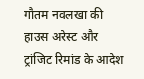गौतम नवलखा की हाउस अरेस्ट और ट्रांजिट रिमांड के आदेश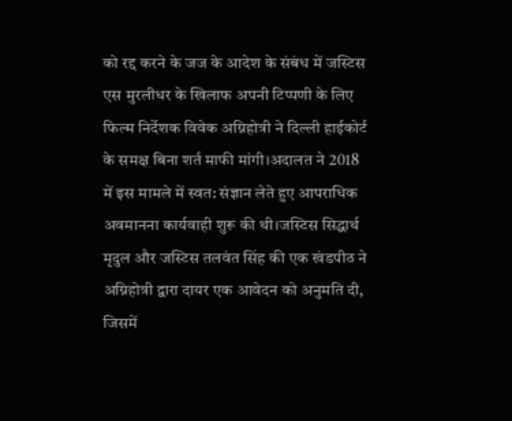को रद्द करने के जज के आदेश के संबंध में जस्टिस एस मुरलीधर के खिलाफ अपनी टिप्पणी के लिए फिल्म निर्देशक विवेक अग्निहोत्री ने दिल्ली हाईकोर्ट के समक्ष बिना शर्त माफी मांगी।अदालत ने 2018 में इस मामले में स्वत: संज्ञान लेते हुए आपराधिक अवमानना कार्यवाही शुरू की थी।जस्टिस सिद्धार्थ मृदुल और जस्टिस तलवंत सिंह की एक खंडपीठ ने अग्निहोत्री द्वारा दायर एक आवेदन को अनुमति दी, जिसमें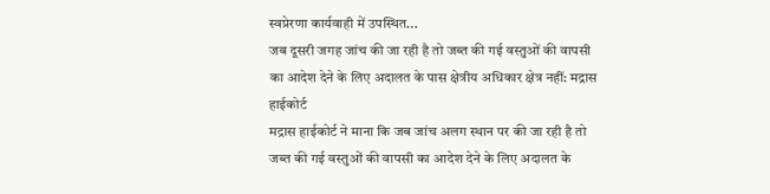स्वप्रेरणा कार्यवाही में उपस्थित...
जब दूसरी जगह जांच की जा रही है तो जब्त की गई वस्तुओं की वापसी का आदेश देने के लिए अदालत के पास क्षेत्रीय अधिकार क्षेत्र नहीं: मद्रास हाईकोर्ट
मद्रास हाईकोर्ट ने माना कि जब जांच अलग स्थान पर की जा रही है तो जब्त की गई वस्तुओं की वापसी का आदेश देने के लिए अदालत के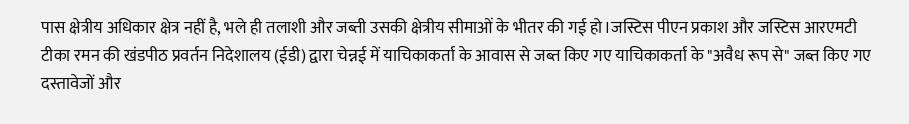पास क्षेत्रीय अधिकार क्षेत्र नहीं है, भले ही तलाशी और जब्ती उसकी क्षेत्रीय सीमाओं के भीतर की गई हो।जस्टिस पीएन प्रकाश और जस्टिस आरएमटी टीका रमन की खंडपीठ प्रवर्तन निदेशालय (ईडी) द्वारा चेन्नई में याचिकाकर्ता के आवास से जब्त किए गए याचिकाकर्ता के "अवैध रूप से" जब्त किए गए दस्तावेजों और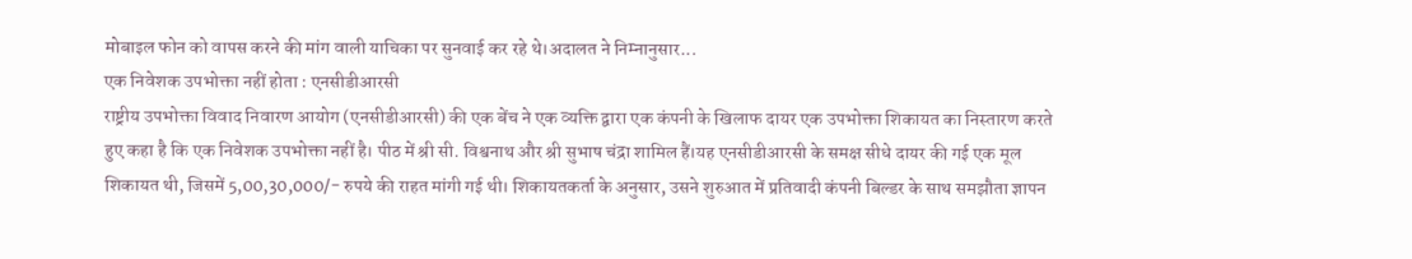मोबाइल फोन को वापस करने की मांग वाली याचिका पर सुनवाई कर रहे थे।अदालत ने निम्नानुसार...
एक निवेशक उपभोक्ता नहीं होता : एनसीडीआरसी
राष्ट्रीय उपभोक्ता विवाद निवारण आयोग (एनसीडीआरसी) की एक बेंच ने एक व्यक्ति द्वारा एक कंपनी के खिलाफ दायर एक उपभोक्ता शिकायत का निस्तारण करते हुए कहा है कि एक निवेशक उपभोक्ता नहीं है। पीठ में श्री सी. विश्वनाथ और श्री सुभाष चंद्रा शामिल हैं।यह एनसीडीआरसी के समक्ष सीधे दायर की गई एक मूल शिकायत थी, जिसमें 5,00,30,000/- रुपये की राहत मांगी गई थी। शिकायतकर्ता के अनुसार, उसने शुरुआत में प्रतिवादी कंपनी बिल्डर के साथ समझौता ज्ञापन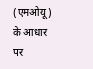(एमओयू) के आधार पर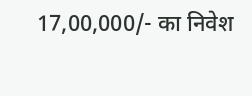17,00,000/- का निवेश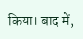किया। बाद में,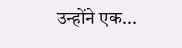उन्होंने एक...